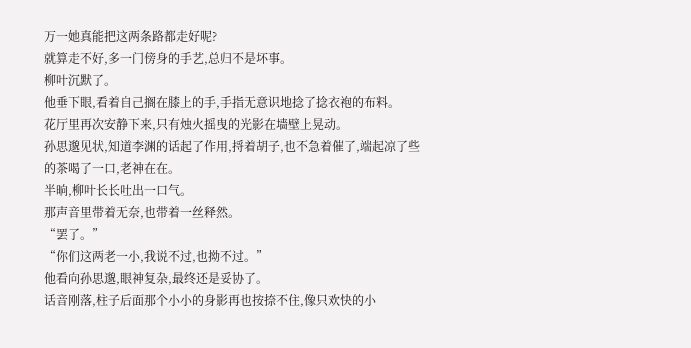万一她真能把这两条路都走好呢?
就算走不好,多一门傍身的手艺,总归不是坏事。
柳叶沉默了。
他垂下眼,看着自己搁在膝上的手,手指无意识地捻了捻衣袍的布料。
花厅里再次安静下来,只有烛火摇曳的光影在墙壁上晃动。
孙思邈见状,知道李渊的话起了作用,捋着胡子,也不急着催了,端起凉了些的茶喝了一口,老神在在。
半晌,柳叶长长吐出一口气。
那声音里带着无奈,也带着一丝释然。
“罢了。”
“你们这两老一小,我说不过,也拗不过。”
他看向孙思邈,眼神复杂,最终还是妥协了。
话音刚落,柱子后面那个小小的身影再也按捺不住,像只欢快的小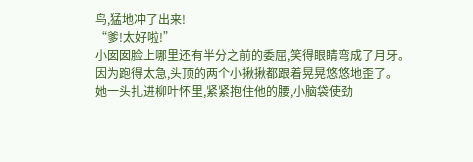鸟,猛地冲了出来!
“爹!太好啦!”
小囡囡脸上哪里还有半分之前的委屈,笑得眼睛弯成了月牙。
因为跑得太急,头顶的两个小揪揪都跟着晃晃悠悠地歪了。
她一头扎进柳叶怀里,紧紧抱住他的腰,小脑袋使劲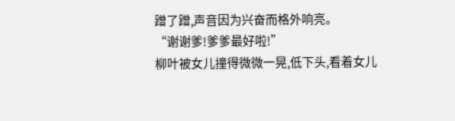蹭了蹭,声音因为兴奋而格外响亮。
“谢谢爹!爹爹最好啦!”
柳叶被女儿撞得微微一晃,低下头,看着女儿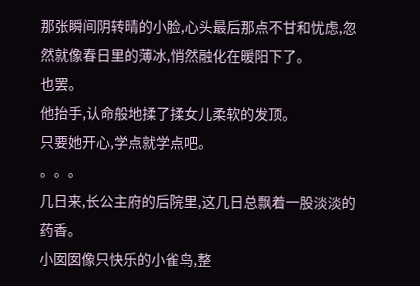那张瞬间阴转晴的小脸,心头最后那点不甘和忧虑,忽然就像春日里的薄冰,悄然融化在暖阳下了。
也罢。
他抬手,认命般地揉了揉女儿柔软的发顶。
只要她开心,学点就学点吧。
。。。
几日来,长公主府的后院里,这几日总飘着一股淡淡的药香。
小囡囡像只快乐的小雀鸟,整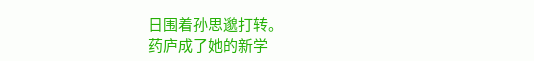日围着孙思邈打转。
药庐成了她的新学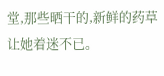堂,那些晒干的,新鲜的药草让她着迷不已。